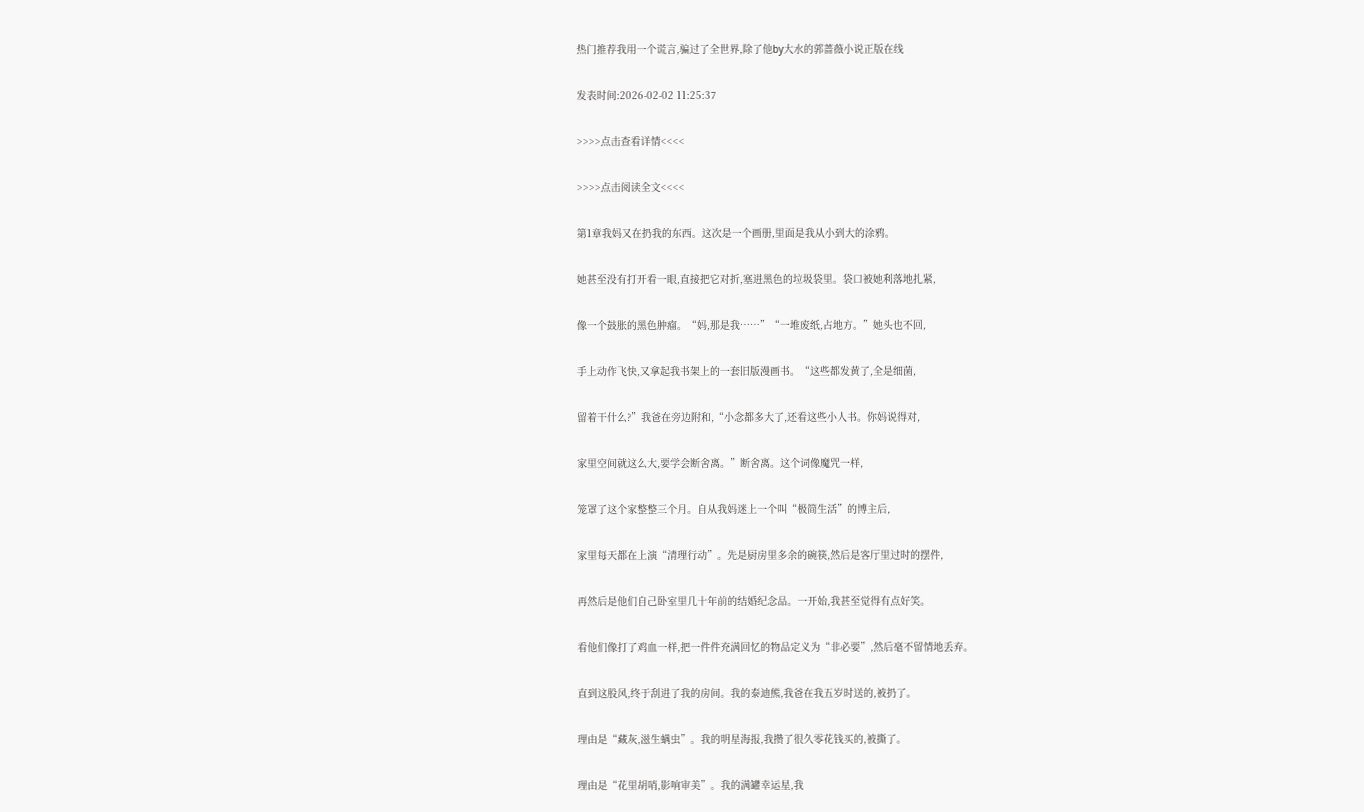热门推荐我用一个谎言,骗过了全世界,除了他by大水的郭蔷薇小说正版在线

发表时间:2026-02-02 11:25:37

>>>>点击查看详情<<<<

>>>>点击阅读全文<<<<

第1章我妈又在扔我的东西。这次是一个画册,里面是我从小到大的涂鸦。

她甚至没有打开看一眼,直接把它对折,塞进黑色的垃圾袋里。袋口被她利落地扎紧,

像一个鼓胀的黑色肿瘤。“妈,那是我……”“一堆废纸,占地方。”她头也不回,

手上动作飞快,又拿起我书架上的一套旧版漫画书。“这些都发黄了,全是细菌,

留着干什么?”我爸在旁边附和,“小念都多大了,还看这些小人书。你妈说得对,

家里空间就这么大,要学会断舍离。”断舍离。这个词像魔咒一样,

笼罩了这个家整整三个月。自从我妈迷上一个叫“极简生活”的博主后,

家里每天都在上演“清理行动”。先是厨房里多余的碗筷,然后是客厅里过时的摆件,

再然后是他们自己卧室里几十年前的结婚纪念品。一开始,我甚至觉得有点好笑。

看他们像打了鸡血一样,把一件件充满回忆的物品定义为“非必要”,然后毫不留情地丢弃。

直到这股风,终于刮进了我的房间。我的泰迪熊,我爸在我五岁时送的,被扔了。

理由是“藏灰,滋生螨虫”。我的明星海报,我攒了很久零花钱买的,被撕了。

理由是“花里胡哨,影响审美”。我的满罐幸运星,我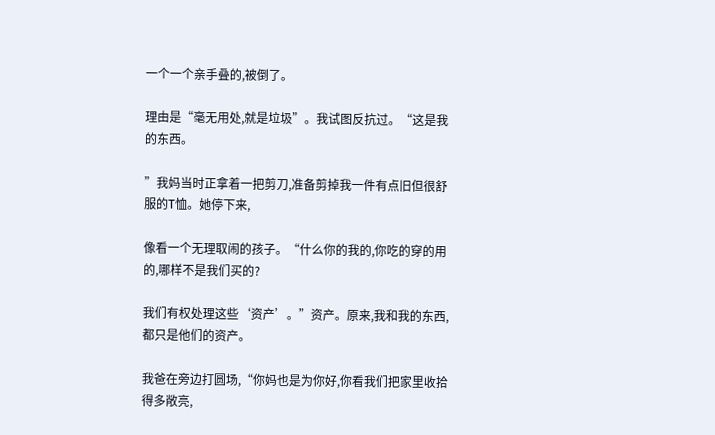一个一个亲手叠的,被倒了。

理由是“毫无用处,就是垃圾”。我试图反抗过。“这是我的东西。

”我妈当时正拿着一把剪刀,准备剪掉我一件有点旧但很舒服的T恤。她停下来,

像看一个无理取闹的孩子。“什么你的我的,你吃的穿的用的,哪样不是我们买的?

我们有权处理这些‘资产’。”资产。原来,我和我的东西,都只是他们的资产。

我爸在旁边打圆场,“你妈也是为你好,你看我们把家里收拾得多敞亮,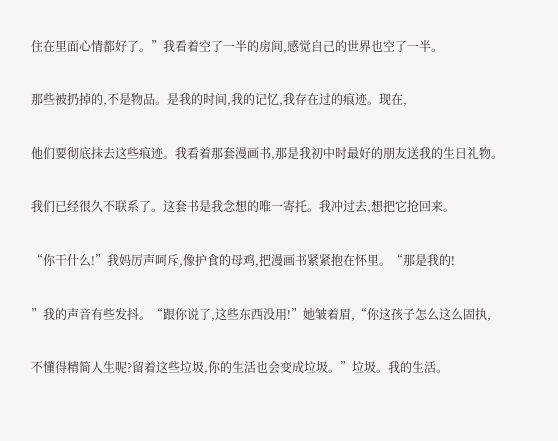住在里面心情都好了。”我看着空了一半的房间,感觉自己的世界也空了一半。

那些被扔掉的,不是物品。是我的时间,我的记忆,我存在过的痕迹。现在,

他们要彻底抹去这些痕迹。我看着那套漫画书,那是我初中时最好的朋友送我的生日礼物。

我们已经很久不联系了。这套书是我念想的唯一寄托。我冲过去,想把它抢回来。

“你干什么!”我妈厉声呵斥,像护食的母鸡,把漫画书紧紧抱在怀里。“那是我的!

”我的声音有些发抖。“跟你说了,这些东西没用!”她皱着眉,“你这孩子怎么这么固执,

不懂得精简人生呢?留着这些垃圾,你的生活也会变成垃圾。”垃圾。我的生活。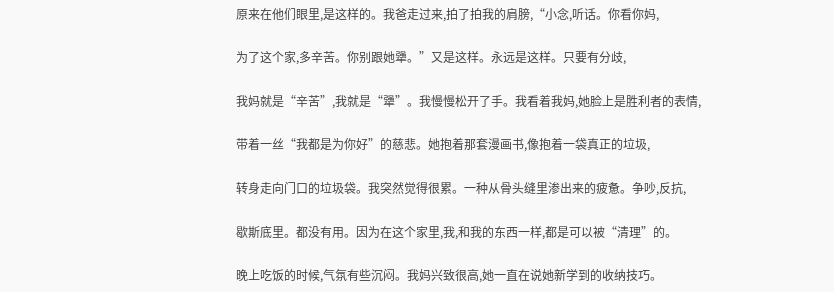原来在他们眼里,是这样的。我爸走过来,拍了拍我的肩膀,“小念,听话。你看你妈,

为了这个家,多辛苦。你别跟她犟。”又是这样。永远是这样。只要有分歧,

我妈就是“辛苦”,我就是“犟”。我慢慢松开了手。我看着我妈,她脸上是胜利者的表情,

带着一丝“我都是为你好”的慈悲。她抱着那套漫画书,像抱着一袋真正的垃圾,

转身走向门口的垃圾袋。我突然觉得很累。一种从骨头缝里渗出来的疲惫。争吵,反抗,

歇斯底里。都没有用。因为在这个家里,我,和我的东西一样,都是可以被“清理”的。

晚上吃饭的时候,气氛有些沉闷。我妈兴致很高,她一直在说她新学到的收纳技巧。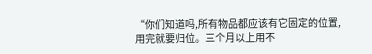“你们知道吗,所有物品都应该有它固定的位置,用完就要归位。三个月以上用不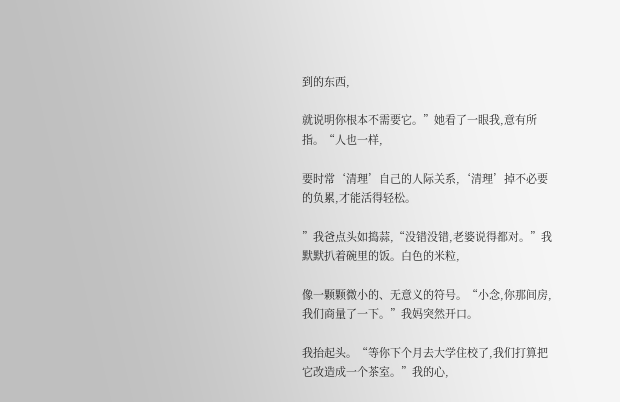到的东西,

就说明你根本不需要它。”她看了一眼我,意有所指。“人也一样,

要时常‘清理’自己的人际关系,‘清理’掉不必要的负累,才能活得轻松。

”我爸点头如捣蒜,“没错没错,老婆说得都对。”我默默扒着碗里的饭。白色的米粒,

像一颗颗微小的、无意义的符号。“小念,你那间房,我们商量了一下。”我妈突然开口。

我抬起头。“等你下个月去大学住校了,我们打算把它改造成一个茶室。”我的心,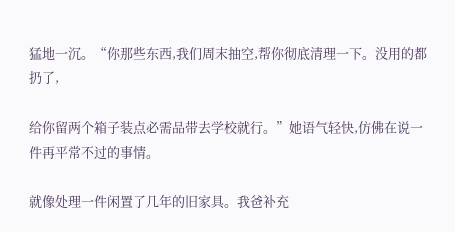猛地一沉。“你那些东西,我们周末抽空,帮你彻底清理一下。没用的都扔了,

给你留两个箱子装点必需品带去学校就行。”她语气轻快,仿佛在说一件再平常不过的事情。

就像处理一件闲置了几年的旧家具。我爸补充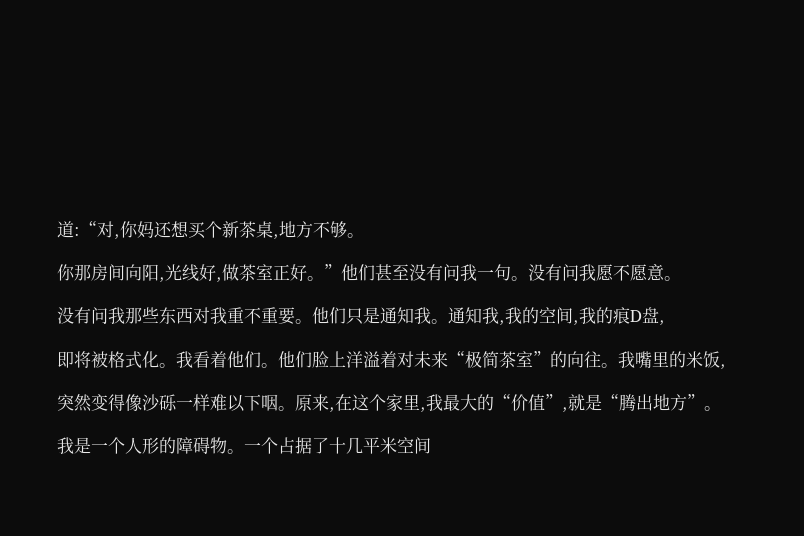道:“对,你妈还想买个新茶桌,地方不够。

你那房间向阳,光线好,做茶室正好。”他们甚至没有问我一句。没有问我愿不愿意。

没有问我那些东西对我重不重要。他们只是通知我。通知我,我的空间,我的痕D盘,

即将被格式化。我看着他们。他们脸上洋溢着对未来“极简茶室”的向往。我嘴里的米饭,

突然变得像沙砾一样难以下咽。原来,在这个家里,我最大的“价值”,就是“腾出地方”。

我是一个人形的障碍物。一个占据了十几平米空间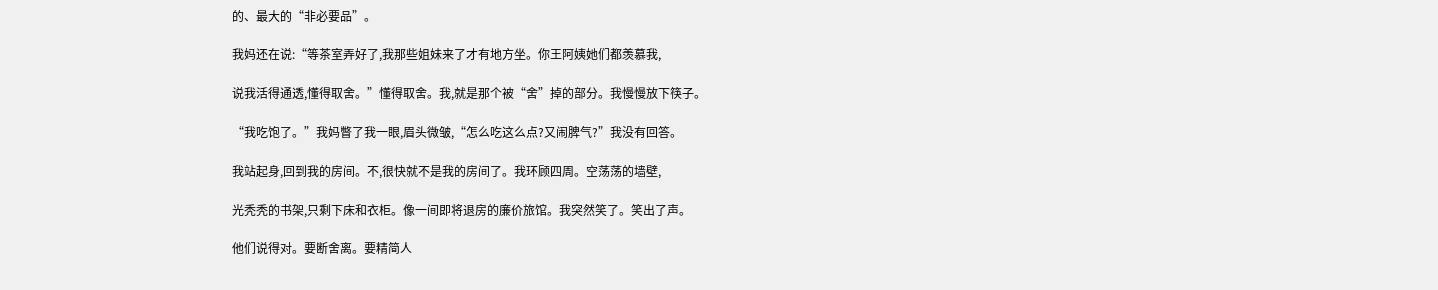的、最大的“非必要品”。

我妈还在说:“等茶室弄好了,我那些姐妹来了才有地方坐。你王阿姨她们都羡慕我,

说我活得通透,懂得取舍。”懂得取舍。我,就是那个被“舍”掉的部分。我慢慢放下筷子。

“我吃饱了。”我妈瞥了我一眼,眉头微皱,“怎么吃这么点?又闹脾气?”我没有回答。

我站起身,回到我的房间。不,很快就不是我的房间了。我环顾四周。空荡荡的墙壁,

光秃秃的书架,只剩下床和衣柜。像一间即将退房的廉价旅馆。我突然笑了。笑出了声。

他们说得对。要断舍离。要精简人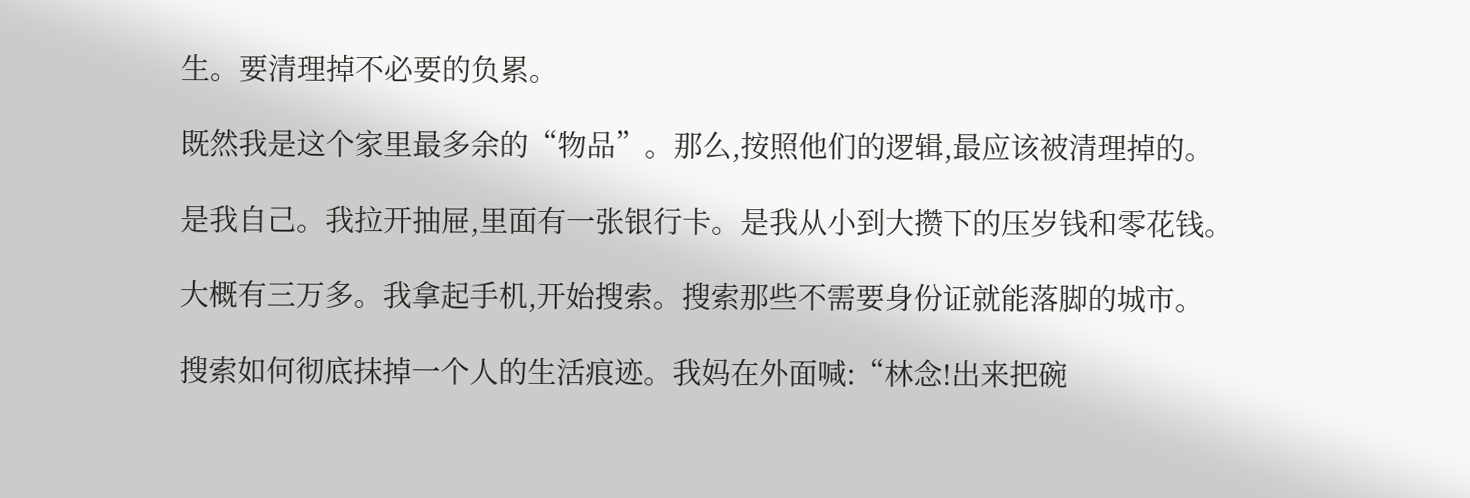生。要清理掉不必要的负累。

既然我是这个家里最多余的“物品”。那么,按照他们的逻辑,最应该被清理掉的。

是我自己。我拉开抽屉,里面有一张银行卡。是我从小到大攒下的压岁钱和零花钱。

大概有三万多。我拿起手机,开始搜索。搜索那些不需要身份证就能落脚的城市。

搜索如何彻底抹掉一个人的生活痕迹。我妈在外面喊:“林念!出来把碗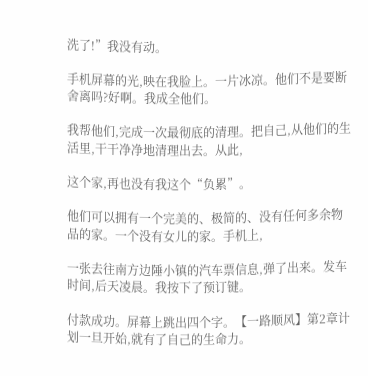洗了!”我没有动。

手机屏幕的光,映在我脸上。一片冰凉。他们不是要断舍离吗?好啊。我成全他们。

我帮他们,完成一次最彻底的清理。把自己,从他们的生活里,干干净净地清理出去。从此,

这个家,再也没有我这个“负累”。

他们可以拥有一个完美的、极简的、没有任何多余物品的家。一个没有女儿的家。手机上,

一张去往南方边陲小镇的汽车票信息,弹了出来。发车时间,后天凌晨。我按下了预订键。

付款成功。屏幕上跳出四个字。【一路顺风】第2章计划一旦开始,就有了自己的生命力。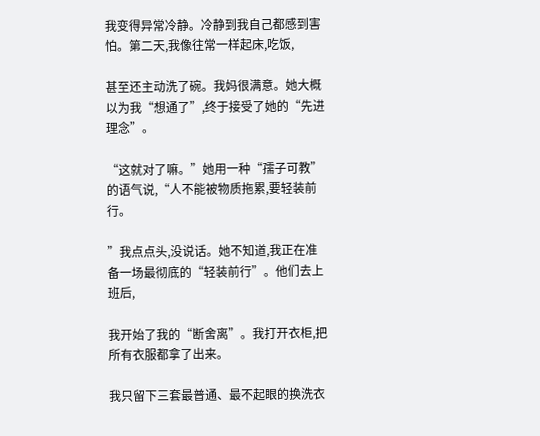我变得异常冷静。冷静到我自己都感到害怕。第二天,我像往常一样起床,吃饭,

甚至还主动洗了碗。我妈很满意。她大概以为我“想通了”,终于接受了她的“先进理念”。

“这就对了嘛。”她用一种“孺子可教”的语气说,“人不能被物质拖累,要轻装前行。

”我点点头,没说话。她不知道,我正在准备一场最彻底的“轻装前行”。他们去上班后,

我开始了我的“断舍离”。我打开衣柜,把所有衣服都拿了出来。

我只留下三套最普通、最不起眼的换洗衣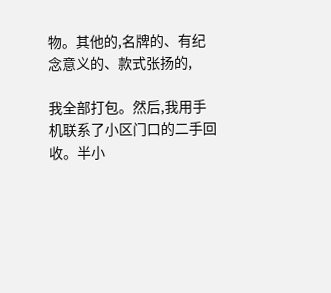物。其他的,名牌的、有纪念意义的、款式张扬的,

我全部打包。然后,我用手机联系了小区门口的二手回收。半小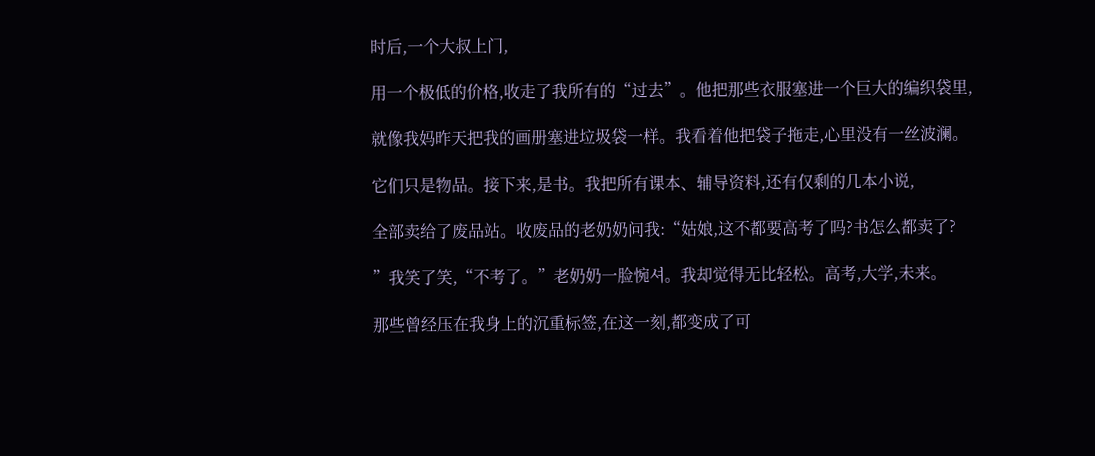时后,一个大叔上门,

用一个极低的价格,收走了我所有的“过去”。他把那些衣服塞进一个巨大的编织袋里,

就像我妈昨天把我的画册塞进垃圾袋一样。我看着他把袋子拖走,心里没有一丝波澜。

它们只是物品。接下来,是书。我把所有课本、辅导资料,还有仅剩的几本小说,

全部卖给了废品站。收废品的老奶奶问我:“姑娘,这不都要高考了吗?书怎么都卖了?

”我笑了笑,“不考了。”老奶奶一脸惋셔。我却觉得无比轻松。高考,大学,未来。

那些曾经压在我身上的沉重标签,在这一刻,都变成了可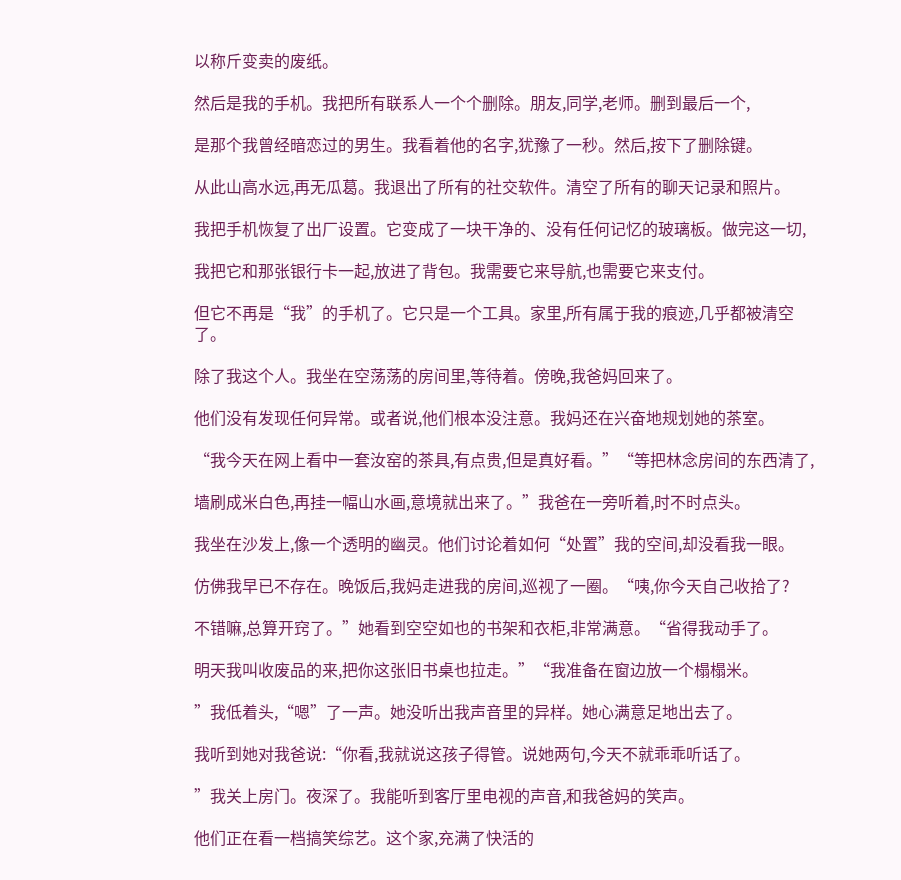以称斤变卖的废纸。

然后是我的手机。我把所有联系人一个个删除。朋友,同学,老师。删到最后一个,

是那个我曾经暗恋过的男生。我看着他的名字,犹豫了一秒。然后,按下了删除键。

从此山高水远,再无瓜葛。我退出了所有的社交软件。清空了所有的聊天记录和照片。

我把手机恢复了出厂设置。它变成了一块干净的、没有任何记忆的玻璃板。做完这一切,

我把它和那张银行卡一起,放进了背包。我需要它来导航,也需要它来支付。

但它不再是“我”的手机了。它只是一个工具。家里,所有属于我的痕迹,几乎都被清空了。

除了我这个人。我坐在空荡荡的房间里,等待着。傍晚,我爸妈回来了。

他们没有发现任何异常。或者说,他们根本没注意。我妈还在兴奋地规划她的茶室。

“我今天在网上看中一套汝窑的茶具,有点贵,但是真好看。”“等把林念房间的东西清了,

墙刷成米白色,再挂一幅山水画,意境就出来了。”我爸在一旁听着,时不时点头。

我坐在沙发上,像一个透明的幽灵。他们讨论着如何“处置”我的空间,却没看我一眼。

仿佛我早已不存在。晚饭后,我妈走进我的房间,巡视了一圈。“咦,你今天自己收拾了?

不错嘛,总算开窍了。”她看到空空如也的书架和衣柜,非常满意。“省得我动手了。

明天我叫收废品的来,把你这张旧书桌也拉走。”“我准备在窗边放一个榻榻米。

”我低着头,“嗯”了一声。她没听出我声音里的异样。她心满意足地出去了。

我听到她对我爸说:“你看,我就说这孩子得管。说她两句,今天不就乖乖听话了。

”我关上房门。夜深了。我能听到客厅里电视的声音,和我爸妈的笑声。

他们正在看一档搞笑综艺。这个家,充满了快活的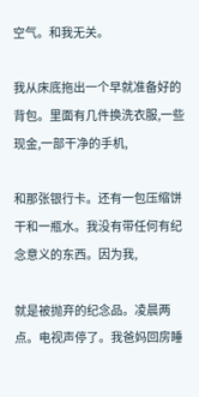空气。和我无关。

我从床底拖出一个早就准备好的背包。里面有几件换洗衣服,一些现金,一部干净的手机,

和那张银行卡。还有一包压缩饼干和一瓶水。我没有带任何有纪念意义的东西。因为我,

就是被抛弃的纪念品。凌晨两点。电视声停了。我爸妈回房睡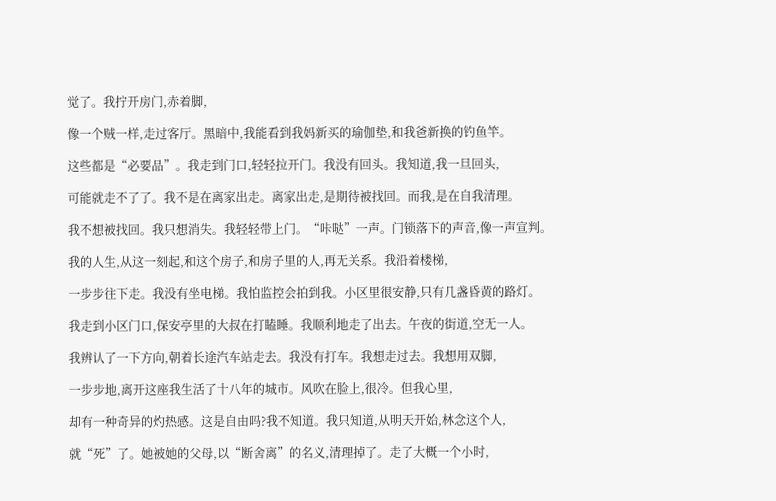觉了。我拧开房门,赤着脚,

像一个贼一样,走过客厅。黑暗中,我能看到我妈新买的瑜伽垫,和我爸新换的钓鱼竿。

这些都是“必要品”。我走到门口,轻轻拉开门。我没有回头。我知道,我一旦回头,

可能就走不了了。我不是在离家出走。离家出走,是期待被找回。而我,是在自我清理。

我不想被找回。我只想消失。我轻轻带上门。“咔哒”一声。门锁落下的声音,像一声宣判。

我的人生,从这一刻起,和这个房子,和房子里的人,再无关系。我沿着楼梯,

一步步往下走。我没有坐电梯。我怕监控会拍到我。小区里很安静,只有几盏昏黄的路灯。

我走到小区门口,保安亭里的大叔在打瞌睡。我顺利地走了出去。午夜的街道,空无一人。

我辨认了一下方向,朝着长途汽车站走去。我没有打车。我想走过去。我想用双脚,

一步步地,离开这座我生活了十八年的城市。风吹在脸上,很冷。但我心里,

却有一种奇异的灼热感。这是自由吗?我不知道。我只知道,从明天开始,林念这个人,

就“死”了。她被她的父母,以“断舍离”的名义,清理掉了。走了大概一个小时,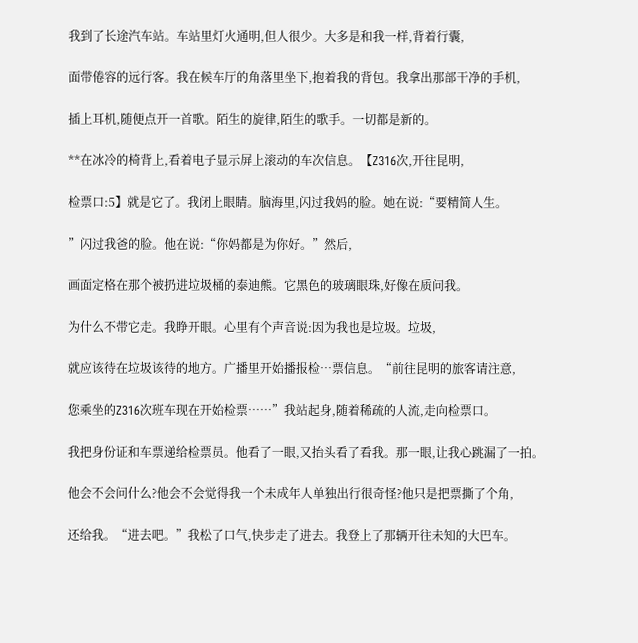我到了长途汽车站。车站里灯火通明,但人很少。大多是和我一样,背着行囊,

面带倦容的远行客。我在候车厅的角落里坐下,抱着我的背包。我拿出那部干净的手机,

插上耳机,随便点开一首歌。陌生的旋律,陌生的歌手。一切都是新的。

**在冰冷的椅背上,看着电子显示屏上滚动的车次信息。【Z316次,开往昆明,

检票口:5】就是它了。我闭上眼睛。脑海里,闪过我妈的脸。她在说:“要精简人生。

”闪过我爸的脸。他在说:“你妈都是为你好。”然后,

画面定格在那个被扔进垃圾桶的泰迪熊。它黑色的玻璃眼珠,好像在质问我。

为什么不带它走。我睁开眼。心里有个声音说:因为我也是垃圾。垃圾,

就应该待在垃圾该待的地方。广播里开始播报检…票信息。“前往昆明的旅客请注意,

您乘坐的Z316次班车现在开始检票……”我站起身,随着稀疏的人流,走向检票口。

我把身份证和车票递给检票员。他看了一眼,又抬头看了看我。那一眼,让我心跳漏了一拍。

他会不会问什么?他会不会觉得我一个未成年人单独出行很奇怪?他只是把票撕了个角,

还给我。“进去吧。”我松了口气,快步走了进去。我登上了那辆开往未知的大巴车。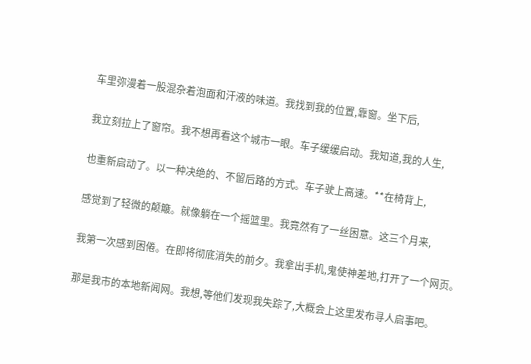车里弥漫着一股混杂着泡面和汗液的味道。我找到我的位置,靠窗。坐下后,

我立刻拉上了窗帘。我不想再看这个城市一眼。车子缓缓启动。我知道,我的人生,

也重新启动了。以一种决绝的、不留后路的方式。车子驶上高速。**在椅背上,

感觉到了轻微的颠簸。就像躺在一个摇篮里。我竟然有了一丝困意。这三个月来,

我第一次感到困倦。在即将彻底消失的前夕。我拿出手机,鬼使神差地,打开了一个网页。

那是我市的本地新闻网。我想,等他们发现我失踪了,大概会上这里发布寻人启事吧。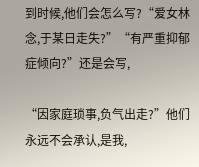到时候,他们会怎么写?“爱女林念,于某日走失?”“有严重抑郁症倾向?”还是会写,

“因家庭琐事,负气出走?”他们永远不会承认,是我,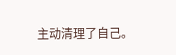主动清理了自己。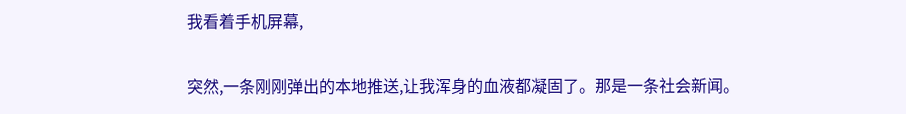我看着手机屏幕,

突然,一条刚刚弹出的本地推送,让我浑身的血液都凝固了。那是一条社会新闻。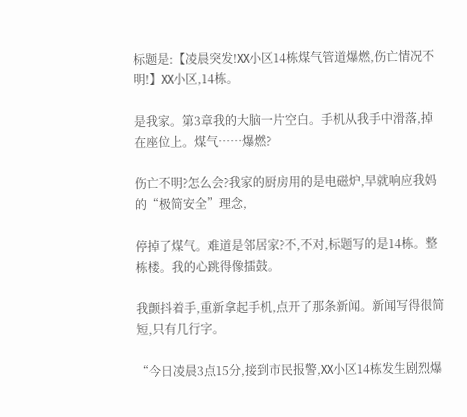标题是:【凌晨突发!XX小区14栋煤气管道爆燃,伤亡情况不明!】XX小区,14栋。

是我家。第3章我的大脑一片空白。手机从我手中滑落,掉在座位上。煤气……爆燃?

伤亡不明?怎么会?我家的厨房用的是电磁炉,早就响应我妈的“极简安全”理念,

停掉了煤气。难道是邻居家?不,不对,标题写的是14栋。整栋楼。我的心跳得像擂鼓。

我颤抖着手,重新拿起手机,点开了那条新闻。新闻写得很简短,只有几行字。

“今日凌晨3点15分,接到市民报警,XX小区14栋发生剧烈爆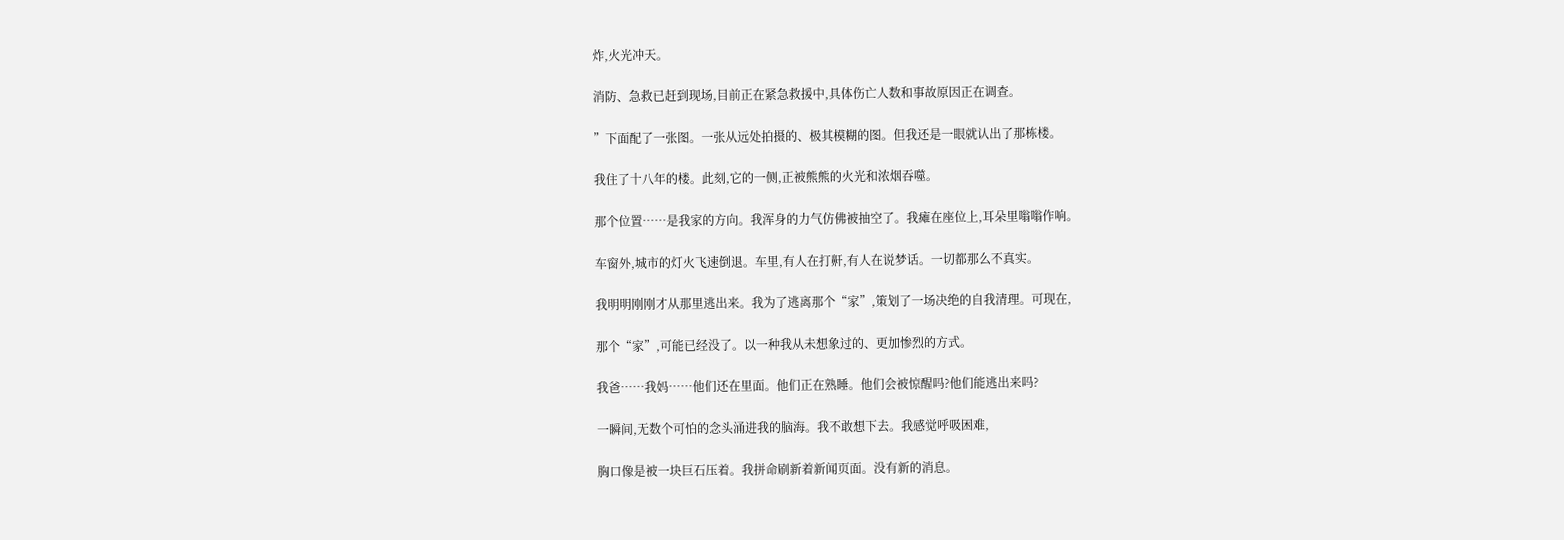炸,火光冲天。

消防、急救已赶到现场,目前正在紧急救援中,具体伤亡人数和事故原因正在调查。

”下面配了一张图。一张从远处拍摄的、极其模糊的图。但我还是一眼就认出了那栋楼。

我住了十八年的楼。此刻,它的一侧,正被熊熊的火光和浓烟吞噬。

那个位置……是我家的方向。我浑身的力气仿佛被抽空了。我瘫在座位上,耳朵里嗡嗡作响。

车窗外,城市的灯火飞速倒退。车里,有人在打鼾,有人在说梦话。一切都那么不真实。

我明明刚刚才从那里逃出来。我为了逃离那个“家”,策划了一场决绝的自我清理。可现在,

那个“家”,可能已经没了。以一种我从未想象过的、更加惨烈的方式。

我爸……我妈……他们还在里面。他们正在熟睡。他们会被惊醒吗?他们能逃出来吗?

一瞬间,无数个可怕的念头涌进我的脑海。我不敢想下去。我感觉呼吸困难,

胸口像是被一块巨石压着。我拼命刷新着新闻页面。没有新的消息。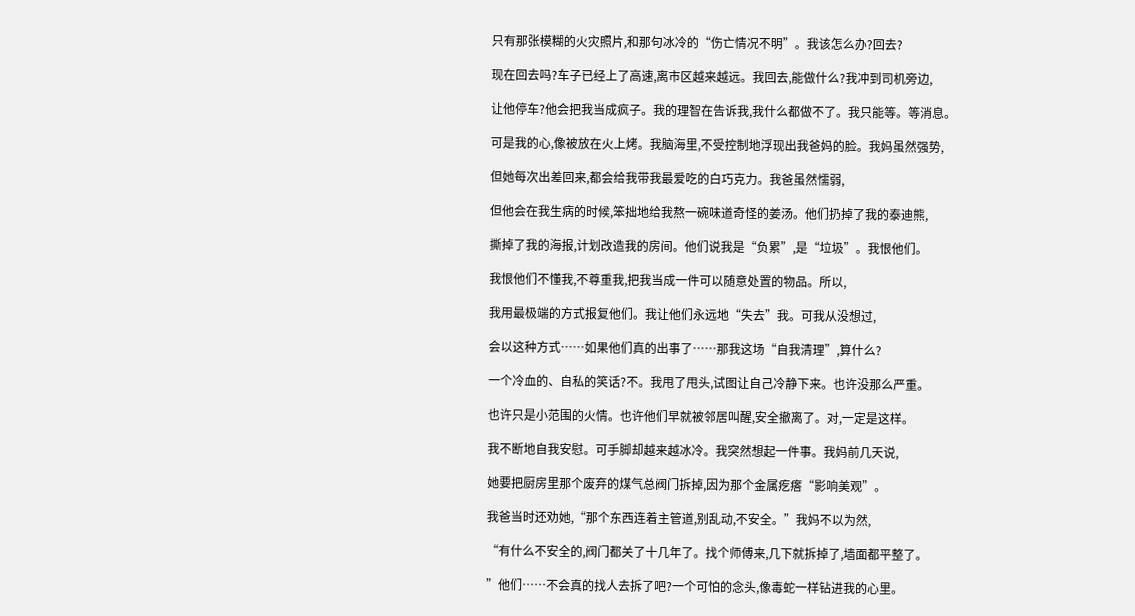只有那张模糊的火灾照片,和那句冰冷的“伤亡情况不明”。我该怎么办?回去?

现在回去吗?车子已经上了高速,离市区越来越远。我回去,能做什么?我冲到司机旁边,

让他停车?他会把我当成疯子。我的理智在告诉我,我什么都做不了。我只能等。等消息。

可是我的心,像被放在火上烤。我脑海里,不受控制地浮现出我爸妈的脸。我妈虽然强势,

但她每次出差回来,都会给我带我最爱吃的白巧克力。我爸虽然懦弱,

但他会在我生病的时候,笨拙地给我熬一碗味道奇怪的姜汤。他们扔掉了我的泰迪熊,

撕掉了我的海报,计划改造我的房间。他们说我是“负累”,是“垃圾”。我恨他们。

我恨他们不懂我,不尊重我,把我当成一件可以随意处置的物品。所以,

我用最极端的方式报复他们。我让他们永远地“失去”我。可我从没想过,

会以这种方式……如果他们真的出事了……那我这场“自我清理”,算什么?

一个冷血的、自私的笑话?不。我甩了甩头,试图让自己冷静下来。也许没那么严重。

也许只是小范围的火情。也许他们早就被邻居叫醒,安全撤离了。对,一定是这样。

我不断地自我安慰。可手脚却越来越冰冷。我突然想起一件事。我妈前几天说,

她要把厨房里那个废弃的煤气总阀门拆掉,因为那个金属疙瘩“影响美观”。

我爸当时还劝她,“那个东西连着主管道,别乱动,不安全。”我妈不以为然,

“有什么不安全的,阀门都关了十几年了。找个师傅来,几下就拆掉了,墙面都平整了。

”他们……不会真的找人去拆了吧?一个可怕的念头,像毒蛇一样钻进我的心里。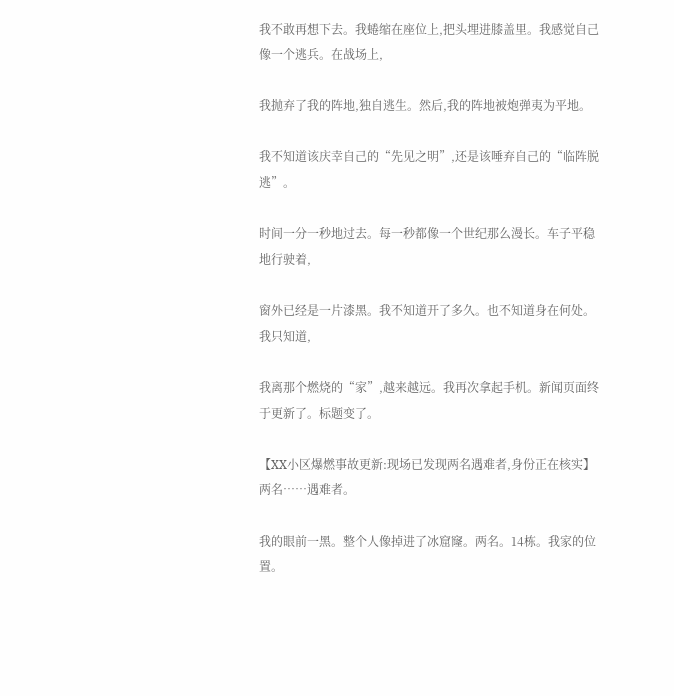我不敢再想下去。我蜷缩在座位上,把头埋进膝盖里。我感觉自己像一个逃兵。在战场上,

我抛弃了我的阵地,独自逃生。然后,我的阵地被炮弹夷为平地。

我不知道该庆幸自己的“先见之明”,还是该唾弃自己的“临阵脱逃”。

时间一分一秒地过去。每一秒都像一个世纪那么漫长。车子平稳地行驶着,

窗外已经是一片漆黑。我不知道开了多久。也不知道身在何处。我只知道,

我离那个燃烧的“家”,越来越远。我再次拿起手机。新闻页面终于更新了。标题变了。

【XX小区爆燃事故更新:现场已发现两名遇难者,身份正在核实】两名……遇难者。

我的眼前一黑。整个人像掉进了冰窟窿。两名。14栋。我家的位置。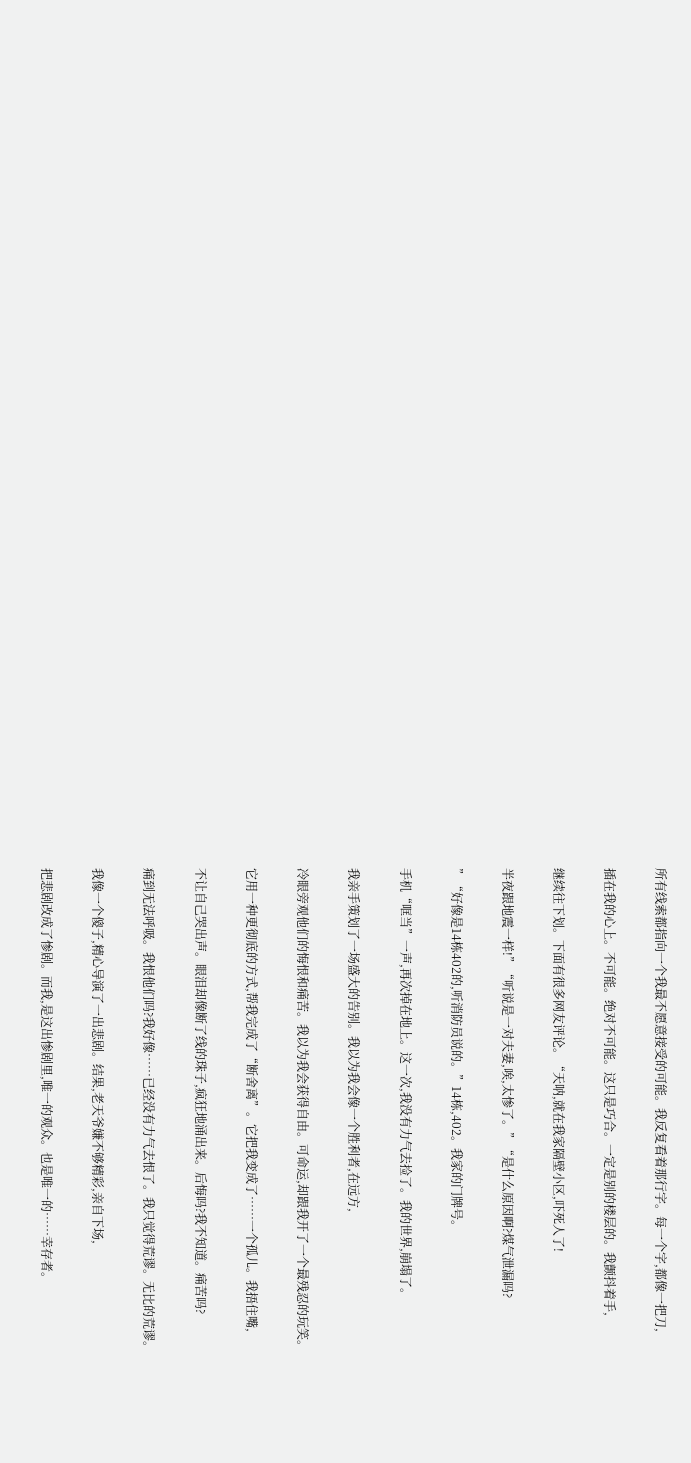所有线索都指向一个我最不愿意接受的可能。我反复看着那行字。每一个字,都像一把刀,

插在我的心上。不可能。绝对不可能。这只是巧合。一定是别的楼层的。我颤抖着手,

继续往下划。下面有很多网友评论。“天呐,就在我家隔壁小区,吓死人了!

半夜跟地震一样!”“听说是一对夫妻,唉,太惨了。”“是什么原因啊?煤气泄漏吗?

”“好像是14栋402的,听消防员说的。”14栋,402。我家的门牌号。

手机“哐当”一声,再次掉在地上。这一次,我没有力气去捡了。我的世界,崩塌了。

我亲手策划了一场盛大的告别。我以为我会像一个胜利者,在远方,

冷眼旁观他们的悔恨和痛苦。我以为我会获得自由。可命运,却跟我开了一个最残忍的玩笑。

它用一种更彻底的方式,帮我完成了“断舍离”。它把我变成了……一个孤儿。我捂住嘴,

不让自己哭出声。眼泪却像断了线的珠子,疯狂地涌出来。后悔吗?我不知道。痛苦吗?

痛到无法呼吸。我恨他们吗?我好像……已经没有力气去恨了。我只觉得荒谬。无比的荒谬。

我像一个傻子,精心导演了一出悲剧。结果,老天爷嫌不够精彩,亲自下场,

把悲剧改成了惨剧。而我,是这出惨剧里,唯一的观众。也是唯一的……幸存者。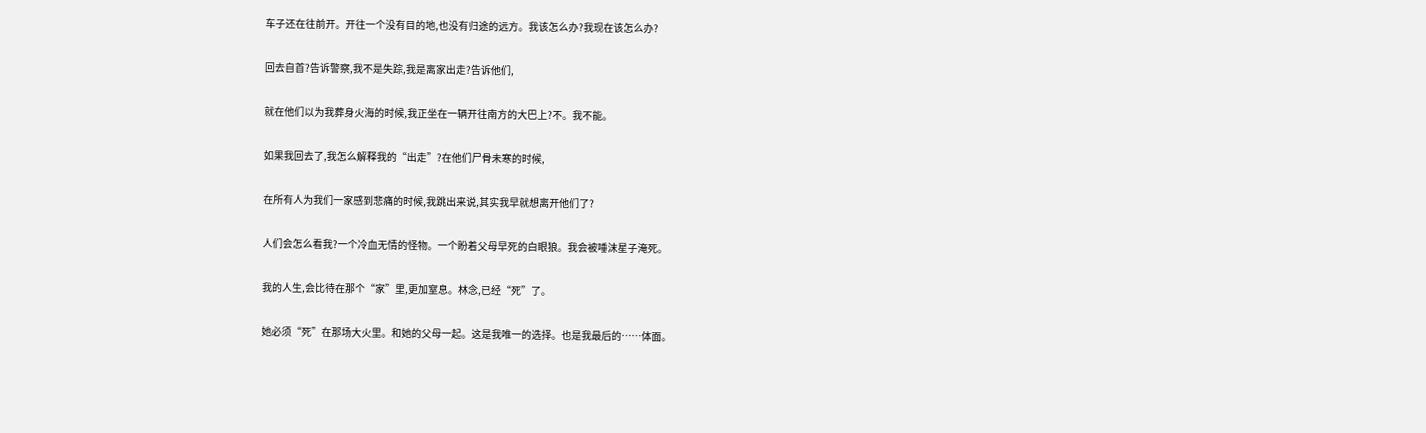车子还在往前开。开往一个没有目的地,也没有归途的远方。我该怎么办?我现在该怎么办?

回去自首?告诉警察,我不是失踪,我是离家出走?告诉他们,

就在他们以为我葬身火海的时候,我正坐在一辆开往南方的大巴上?不。我不能。

如果我回去了,我怎么解释我的“出走”?在他们尸骨未寒的时候,

在所有人为我们一家感到悲痛的时候,我跳出来说,其实我早就想离开他们了?

人们会怎么看我?一个冷血无情的怪物。一个盼着父母早死的白眼狼。我会被唾沫星子淹死。

我的人生,会比待在那个“家”里,更加窒息。林念,已经“死”了。

她必须“死”在那场大火里。和她的父母一起。这是我唯一的选择。也是我最后的……体面。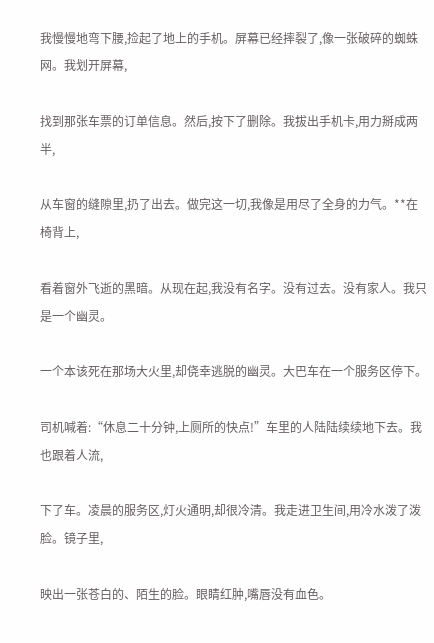我慢慢地弯下腰,捡起了地上的手机。屏幕已经摔裂了,像一张破碎的蜘蛛网。我划开屏幕,

找到那张车票的订单信息。然后,按下了删除。我拔出手机卡,用力掰成两半,

从车窗的缝隙里,扔了出去。做完这一切,我像是用尽了全身的力气。**在椅背上,

看着窗外飞逝的黑暗。从现在起,我没有名字。没有过去。没有家人。我只是一个幽灵。

一个本该死在那场大火里,却侥幸逃脱的幽灵。大巴车在一个服务区停下。

司机喊着:“休息二十分钟,上厕所的快点!”车里的人陆陆续续地下去。我也跟着人流,

下了车。凌晨的服务区,灯火通明,却很冷清。我走进卫生间,用冷水泼了泼脸。镜子里,

映出一张苍白的、陌生的脸。眼睛红肿,嘴唇没有血色。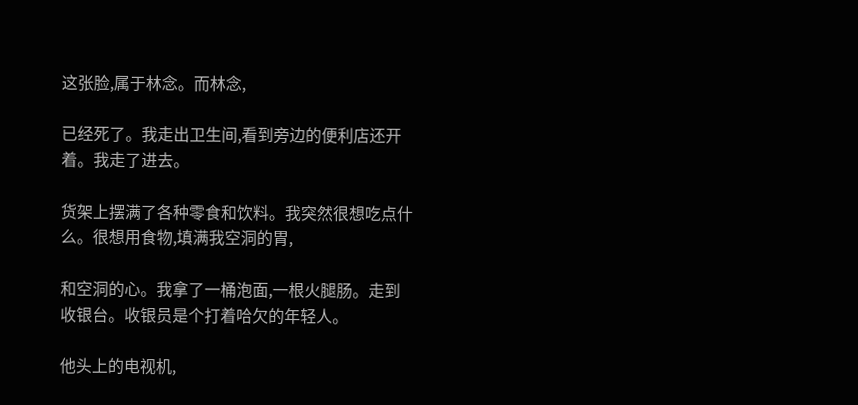这张脸,属于林念。而林念,

已经死了。我走出卫生间,看到旁边的便利店还开着。我走了进去。

货架上摆满了各种零食和饮料。我突然很想吃点什么。很想用食物,填满我空洞的胃,

和空洞的心。我拿了一桶泡面,一根火腿肠。走到收银台。收银员是个打着哈欠的年轻人。

他头上的电视机,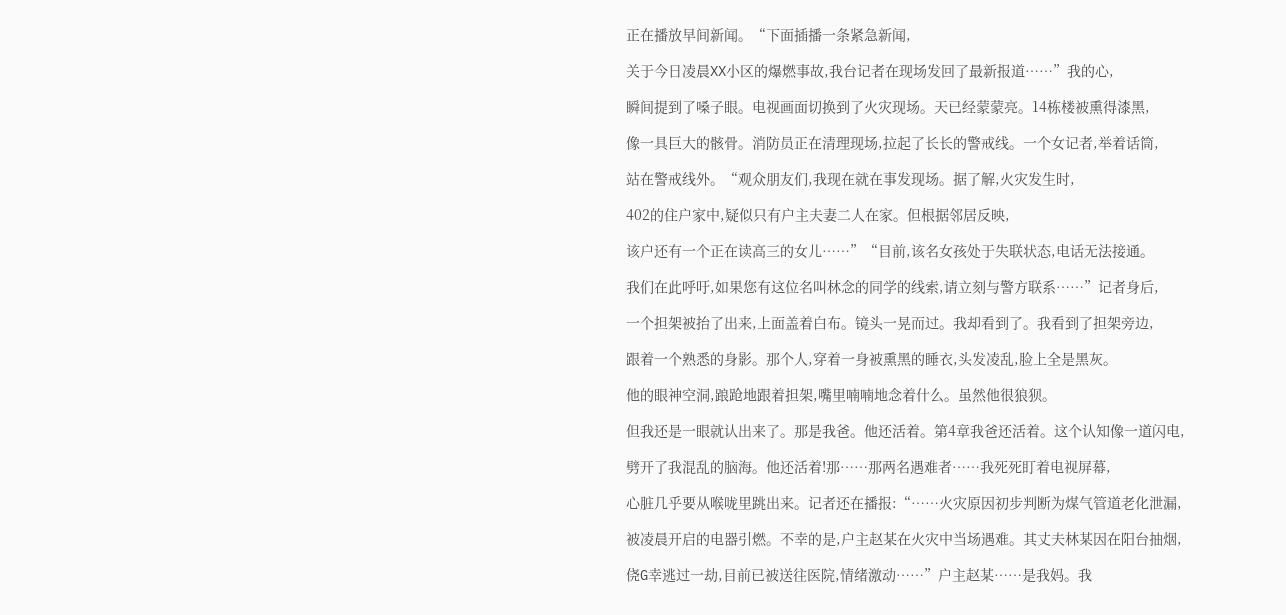正在播放早间新闻。“下面插播一条紧急新闻,

关于今日凌晨XX小区的爆燃事故,我台记者在现场发回了最新报道……”我的心,

瞬间提到了嗓子眼。电视画面切换到了火灾现场。天已经蒙蒙亮。14栋楼被熏得漆黑,

像一具巨大的骸骨。消防员正在清理现场,拉起了长长的警戒线。一个女记者,举着话筒,

站在警戒线外。“观众朋友们,我现在就在事发现场。据了解,火灾发生时,

402的住户家中,疑似只有户主夫妻二人在家。但根据邻居反映,

该户还有一个正在读高三的女儿……”“目前,该名女孩处于失联状态,电话无法接通。

我们在此呼吁,如果您有这位名叫林念的同学的线索,请立刻与警方联系……”记者身后,

一个担架被抬了出来,上面盖着白布。镜头一晃而过。我却看到了。我看到了担架旁边,

跟着一个熟悉的身影。那个人,穿着一身被熏黑的睡衣,头发凌乱,脸上全是黑灰。

他的眼神空洞,踉跄地跟着担架,嘴里喃喃地念着什么。虽然他很狼狈。

但我还是一眼就认出来了。那是我爸。他还活着。第4章我爸还活着。这个认知像一道闪电,

劈开了我混乱的脑海。他还活着!那……那两名遇难者……我死死盯着电视屏幕,

心脏几乎要从喉咙里跳出来。记者还在播报:“……火灾原因初步判断为煤气管道老化泄漏,

被凌晨开启的电器引燃。不幸的是,户主赵某在火灾中当场遇难。其丈夫林某因在阳台抽烟,

侥G幸逃过一劫,目前已被送往医院,情绪激动……”户主赵某……是我妈。我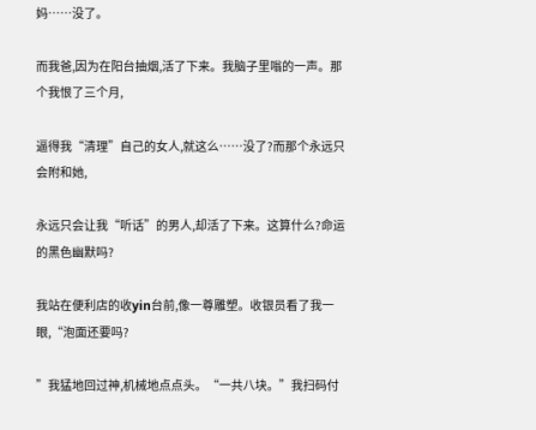妈……没了。

而我爸,因为在阳台抽烟,活了下来。我脑子里嗡的一声。那个我恨了三个月,

逼得我“清理”自己的女人,就这么……没了?而那个永远只会附和她,

永远只会让我“听话”的男人,却活了下来。这算什么?命运的黑色幽默吗?

我站在便利店的收yin台前,像一尊雕塑。收银员看了我一眼,“泡面还要吗?

”我猛地回过神,机械地点点头。“一共八块。”我扫码付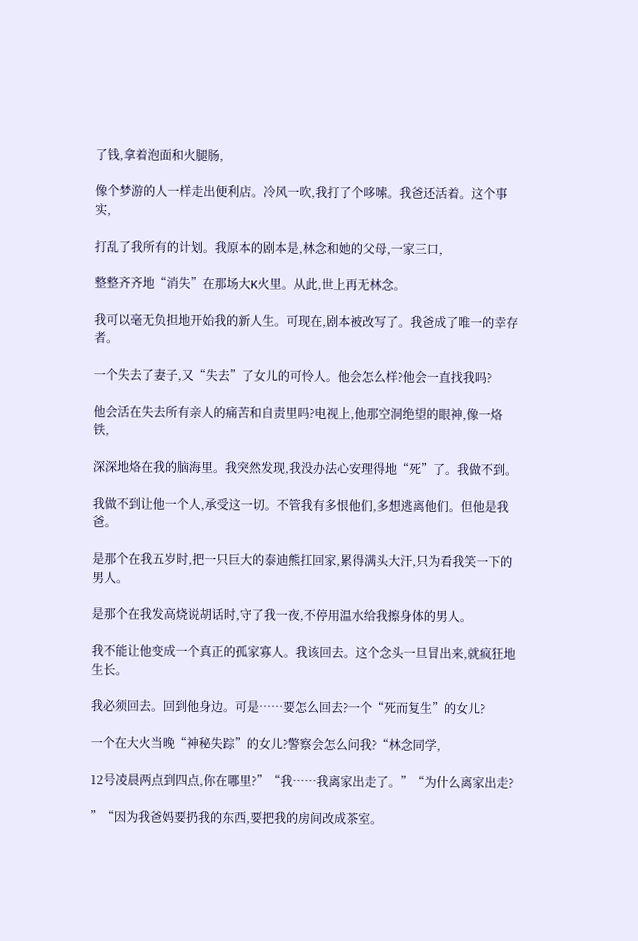了钱,拿着泡面和火腿肠,

像个梦游的人一样走出便利店。冷风一吹,我打了个哆嗦。我爸还活着。这个事实,

打乱了我所有的计划。我原本的剧本是,林念和她的父母,一家三口,

整整齐齐地“消失”在那场大K火里。从此,世上再无林念。

我可以毫无负担地开始我的新人生。可现在,剧本被改写了。我爸成了唯一的幸存者。

一个失去了妻子,又“失去”了女儿的可怜人。他会怎么样?他会一直找我吗?

他会活在失去所有亲人的痛苦和自责里吗?电视上,他那空洞绝望的眼神,像一烙铁,

深深地烙在我的脑海里。我突然发现,我没办法心安理得地“死”了。我做不到。

我做不到让他一个人,承受这一切。不管我有多恨他们,多想逃离他们。但他是我爸。

是那个在我五岁时,把一只巨大的泰迪熊扛回家,累得满头大汗,只为看我笑一下的男人。

是那个在我发高烧说胡话时,守了我一夜,不停用温水给我擦身体的男人。

我不能让他变成一个真正的孤家寡人。我该回去。这个念头一旦冒出来,就疯狂地生长。

我必须回去。回到他身边。可是……要怎么回去?一个“死而复生”的女儿?

一个在大火当晚“神秘失踪”的女儿?警察会怎么问我?“林念同学,

12号凌晨两点到四点,你在哪里?”“我……我离家出走了。”“为什么离家出走?

”“因为我爸妈要扔我的东西,要把我的房间改成茶室。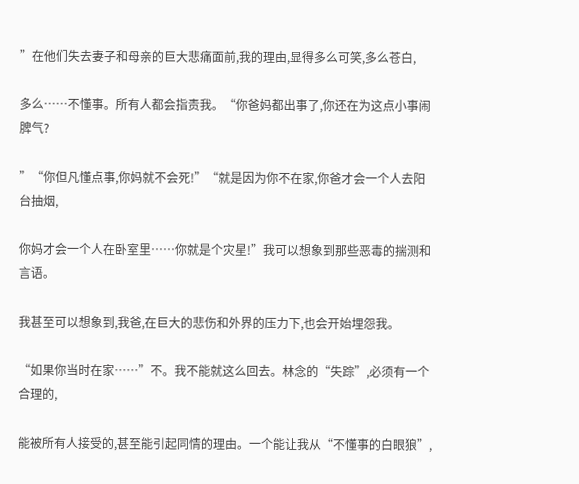”在他们失去妻子和母亲的巨大悲痛面前,我的理由,显得多么可笑,多么苍白,

多么……不懂事。所有人都会指责我。“你爸妈都出事了,你还在为这点小事闹脾气?

”“你但凡懂点事,你妈就不会死!”“就是因为你不在家,你爸才会一个人去阳台抽烟,

你妈才会一个人在卧室里……你就是个灾星!”我可以想象到那些恶毒的揣测和言语。

我甚至可以想象到,我爸,在巨大的悲伤和外界的压力下,也会开始埋怨我。

“如果你当时在家……”不。我不能就这么回去。林念的“失踪”,必须有一个合理的,

能被所有人接受的,甚至能引起同情的理由。一个能让我从“不懂事的白眼狼”,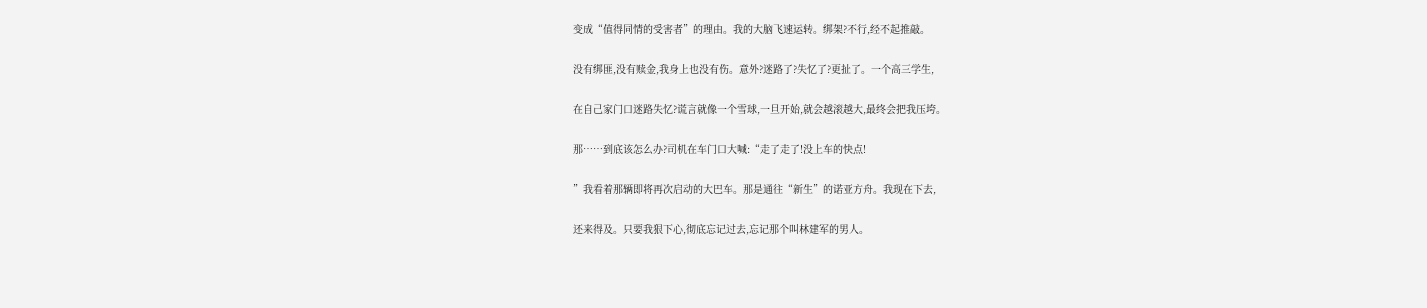变成“值得同情的受害者”的理由。我的大脑飞速运转。绑架?不行,经不起推敲。

没有绑匪,没有赎金,我身上也没有伤。意外?迷路了?失忆了?更扯了。一个高三学生,

在自己家门口迷路失忆?谎言就像一个雪球,一旦开始,就会越滚越大,最终会把我压垮。

那……到底该怎么办?司机在车门口大喊:“走了走了!没上车的快点!

”我看着那辆即将再次启动的大巴车。那是通往“新生”的诺亚方舟。我现在下去,

还来得及。只要我狠下心,彻底忘记过去,忘记那个叫林建军的男人。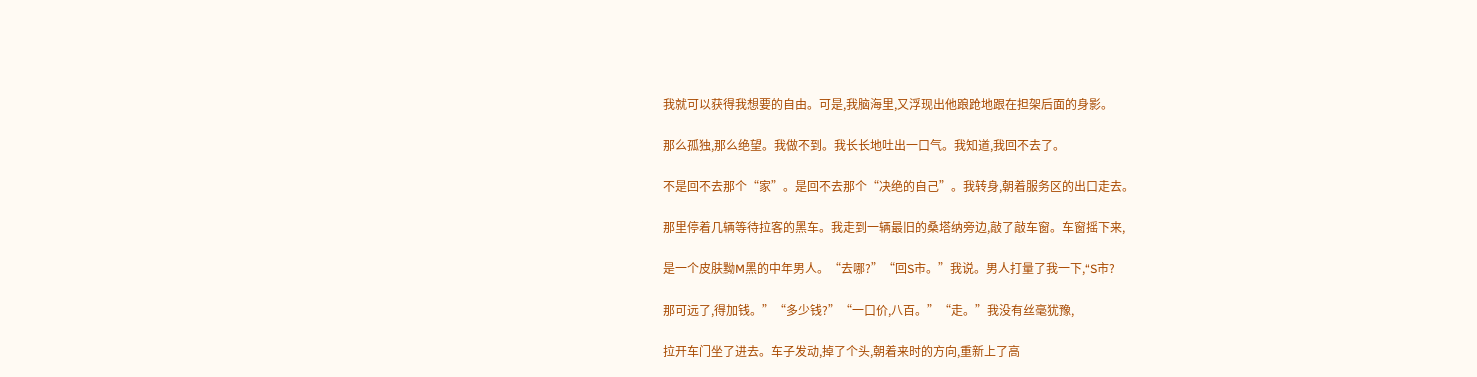我就可以获得我想要的自由。可是,我脑海里,又浮现出他踉跄地跟在担架后面的身影。

那么孤独,那么绝望。我做不到。我长长地吐出一口气。我知道,我回不去了。

不是回不去那个“家”。是回不去那个“决绝的自己”。我转身,朝着服务区的出口走去。

那里停着几辆等待拉客的黑车。我走到一辆最旧的桑塔纳旁边,敲了敲车窗。车窗摇下来,

是一个皮肤黝M黑的中年男人。“去哪?”“回S市。”我说。男人打量了我一下,“S市?

那可远了,得加钱。”“多少钱?”“一口价,八百。”“走。”我没有丝毫犹豫,

拉开车门坐了进去。车子发动,掉了个头,朝着来时的方向,重新上了高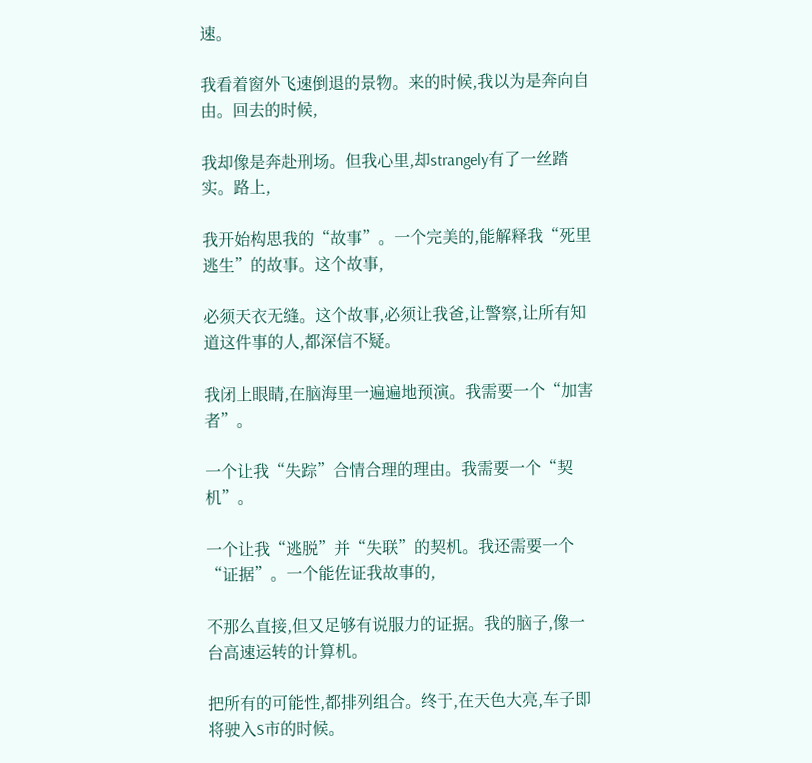速。

我看着窗外飞速倒退的景物。来的时候,我以为是奔向自由。回去的时候,

我却像是奔赴刑场。但我心里,却strangely有了一丝踏实。路上,

我开始构思我的“故事”。一个完美的,能解释我“死里逃生”的故事。这个故事,

必须天衣无缝。这个故事,必须让我爸,让警察,让所有知道这件事的人,都深信不疑。

我闭上眼睛,在脑海里一遍遍地预演。我需要一个“加害者”。

一个让我“失踪”合情合理的理由。我需要一个“契机”。

一个让我“逃脱”并“失联”的契机。我还需要一个“证据”。一个能佐证我故事的,

不那么直接,但又足够有说服力的证据。我的脑子,像一台高速运转的计算机。

把所有的可能性,都排列组合。终于,在天色大亮,车子即将驶入S市的时候。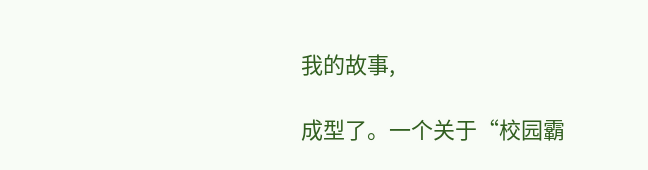我的故事,

成型了。一个关于“校园霸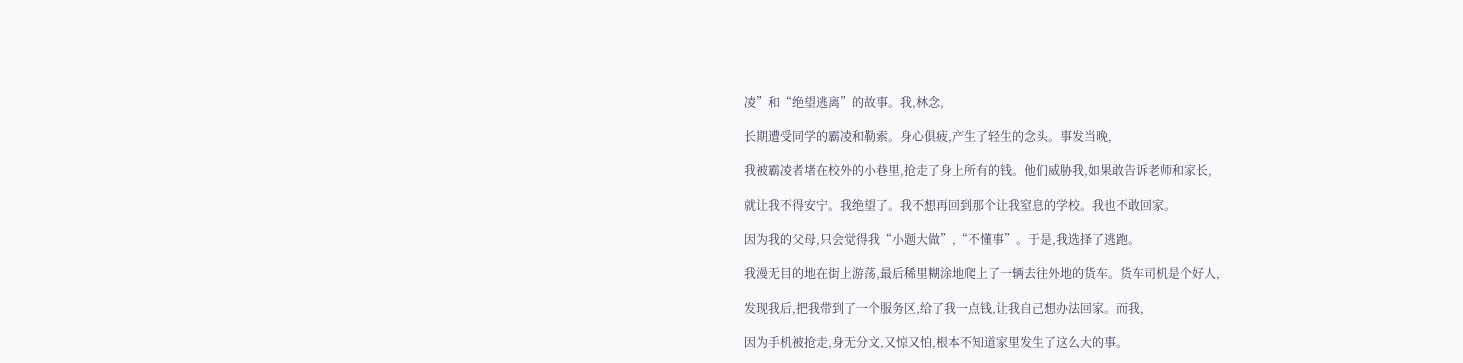凌”和“绝望逃离”的故事。我,林念,

长期遭受同学的霸凌和勒索。身心俱疲,产生了轻生的念头。事发当晚,

我被霸凌者堵在校外的小巷里,抢走了身上所有的钱。他们威胁我,如果敢告诉老师和家长,

就让我不得安宁。我绝望了。我不想再回到那个让我窒息的学校。我也不敢回家。

因为我的父母,只会觉得我“小题大做”,“不懂事”。于是,我选择了逃跑。

我漫无目的地在街上游荡,最后稀里糊涂地爬上了一辆去往外地的货车。货车司机是个好人,

发现我后,把我带到了一个服务区,给了我一点钱,让我自己想办法回家。而我,

因为手机被抢走,身无分文,又惊又怕,根本不知道家里发生了这么大的事。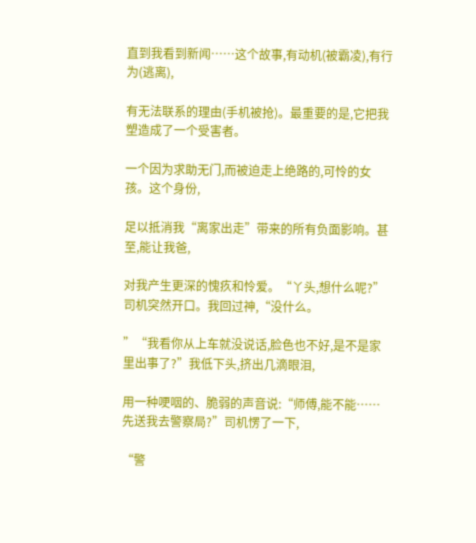直到我看到新闻……这个故事,有动机(被霸凌),有行为(逃离),

有无法联系的理由(手机被抢)。最重要的是,它把我塑造成了一个受害者。

一个因为求助无门,而被迫走上绝路的,可怜的女孩。这个身份,

足以抵消我“离家出走”带来的所有负面影响。甚至,能让我爸,

对我产生更深的愧疚和怜爱。“丫头,想什么呢?”司机突然开口。我回过神,“没什么。

”“我看你从上车就没说话,脸色也不好,是不是家里出事了?”我低下头,挤出几滴眼泪,

用一种哽咽的、脆弱的声音说:“师傅,能不能……先送我去警察局?”司机愣了一下,

“警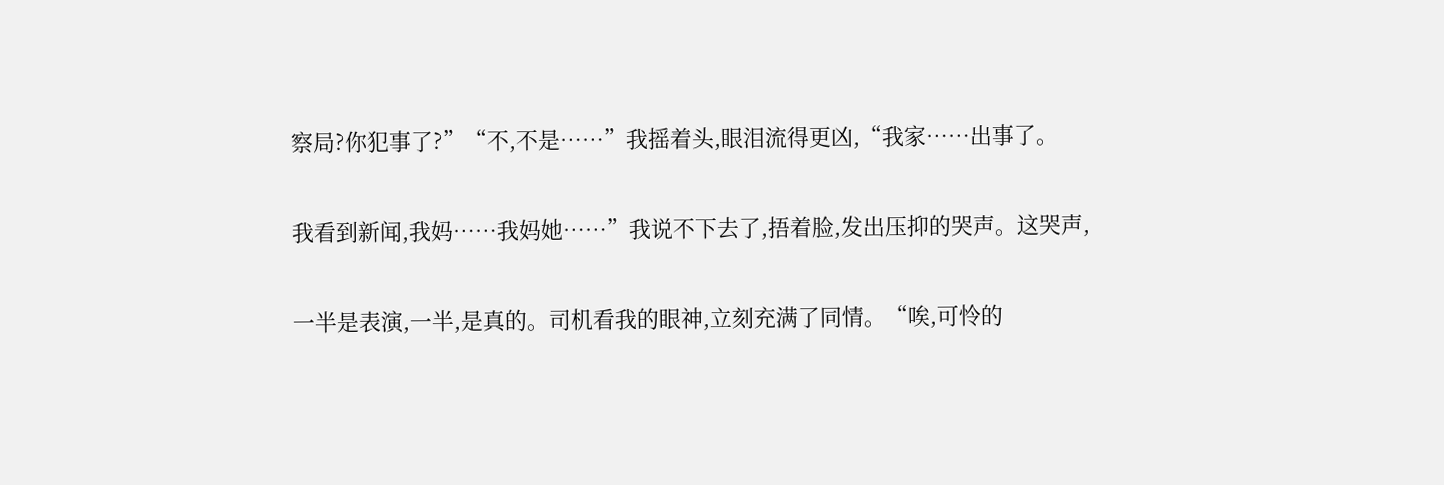察局?你犯事了?”“不,不是……”我摇着头,眼泪流得更凶,“我家……出事了。

我看到新闻,我妈……我妈她……”我说不下去了,捂着脸,发出压抑的哭声。这哭声,

一半是表演,一半,是真的。司机看我的眼神,立刻充满了同情。“唉,可怜的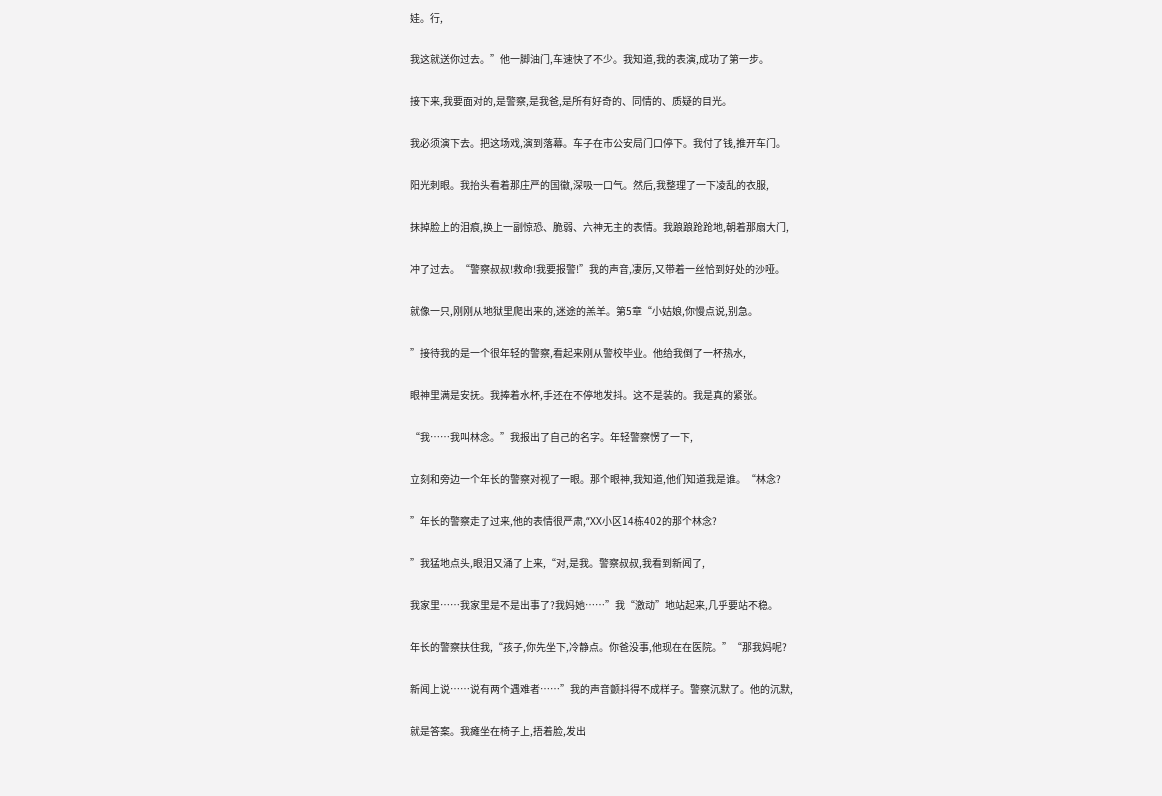娃。行,

我这就送你过去。”他一脚油门,车速快了不少。我知道,我的表演,成功了第一步。

接下来,我要面对的,是警察,是我爸,是所有好奇的、同情的、质疑的目光。

我必须演下去。把这场戏,演到落幕。车子在市公安局门口停下。我付了钱,推开车门。

阳光刺眼。我抬头看着那庄严的国徽,深吸一口气。然后,我整理了一下凌乱的衣服,

抹掉脸上的泪痕,换上一副惊恐、脆弱、六神无主的表情。我踉踉跄跄地,朝着那扇大门,

冲了过去。“警察叔叔!救命!我要报警!”我的声音,凄厉,又带着一丝恰到好处的沙哑。

就像一只,刚刚从地狱里爬出来的,迷途的羔羊。第5章“小姑娘,你慢点说,别急。

”接待我的是一个很年轻的警察,看起来刚从警校毕业。他给我倒了一杯热水,

眼神里满是安抚。我捧着水杯,手还在不停地发抖。这不是装的。我是真的紧张。

“我……我叫林念。”我报出了自己的名字。年轻警察愣了一下,

立刻和旁边一个年长的警察对视了一眼。那个眼神,我知道,他们知道我是谁。“林念?

”年长的警察走了过来,他的表情很严肃,“XX小区14栋402的那个林念?

”我猛地点头,眼泪又涌了上来,“对,是我。警察叔叔,我看到新闻了,

我家里……我家里是不是出事了?我妈她……”我“激动”地站起来,几乎要站不稳。

年长的警察扶住我,“孩子,你先坐下,冷静点。你爸没事,他现在在医院。”“那我妈呢?

新闻上说……说有两个遇难者……”我的声音颤抖得不成样子。警察沉默了。他的沉默,

就是答案。我瘫坐在椅子上,捂着脸,发出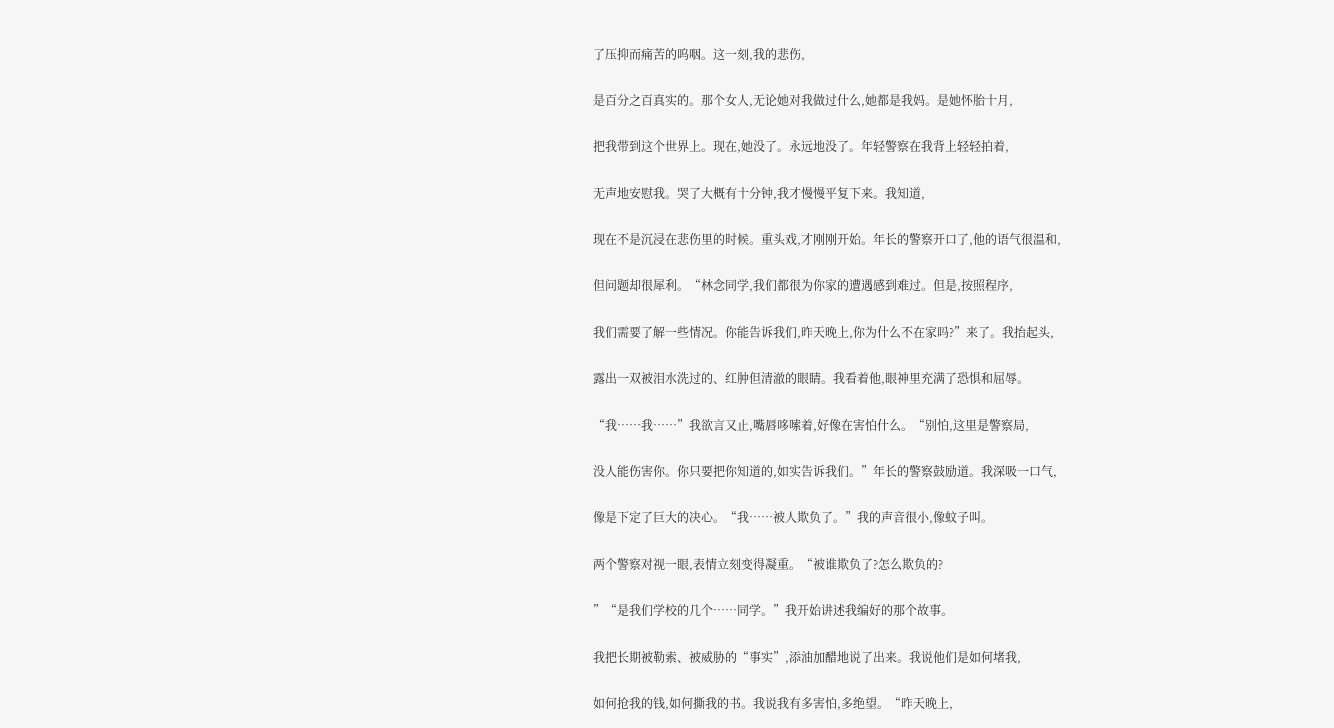了压抑而痛苦的呜咽。这一刻,我的悲伤,

是百分之百真实的。那个女人,无论她对我做过什么,她都是我妈。是她怀胎十月,

把我带到这个世界上。现在,她没了。永远地没了。年轻警察在我背上轻轻拍着,

无声地安慰我。哭了大概有十分钟,我才慢慢平复下来。我知道,

现在不是沉浸在悲伤里的时候。重头戏,才刚刚开始。年长的警察开口了,他的语气很温和,

但问题却很犀利。“林念同学,我们都很为你家的遭遇感到难过。但是,按照程序,

我们需要了解一些情况。你能告诉我们,昨天晚上,你为什么不在家吗?”来了。我抬起头,

露出一双被泪水洗过的、红肿但清澈的眼睛。我看着他,眼神里充满了恐惧和屈辱。

“我……我……”我欲言又止,嘴唇哆嗦着,好像在害怕什么。“别怕,这里是警察局,

没人能伤害你。你只要把你知道的,如实告诉我们。”年长的警察鼓励道。我深吸一口气,

像是下定了巨大的决心。“我……被人欺负了。”我的声音很小,像蚊子叫。

两个警察对视一眼,表情立刻变得凝重。“被谁欺负了?怎么欺负的?

”“是我们学校的几个……同学。”我开始讲述我编好的那个故事。

我把长期被勒索、被威胁的“事实”,添油加醋地说了出来。我说他们是如何堵我,

如何抢我的钱,如何撕我的书。我说我有多害怕,多绝望。“昨天晚上,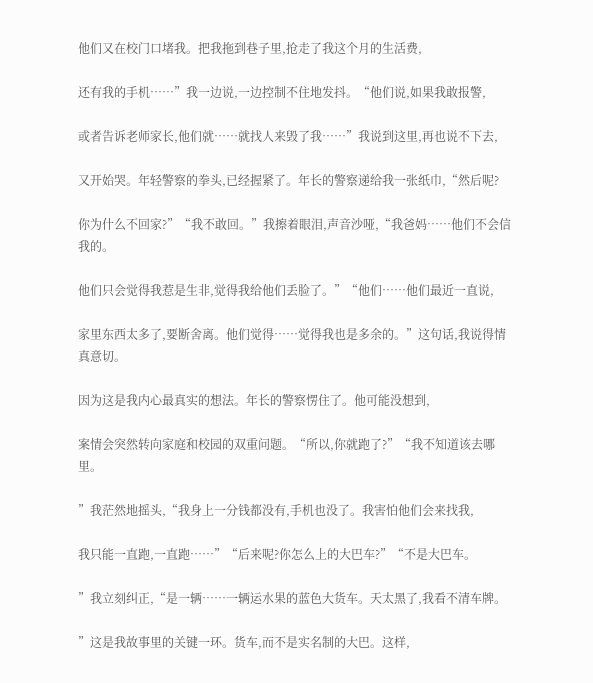他们又在校门口堵我。把我拖到巷子里,抢走了我这个月的生活费,

还有我的手机……”我一边说,一边控制不住地发抖。“他们说,如果我敢报警,

或者告诉老师家长,他们就……就找人来毁了我……”我说到这里,再也说不下去,

又开始哭。年轻警察的拳头,已经握紧了。年长的警察递给我一张纸巾,“然后呢?

你为什么不回家?”“我不敢回。”我擦着眼泪,声音沙哑,“我爸妈……他们不会信我的。

他们只会觉得我惹是生非,觉得我给他们丢脸了。”“他们……他们最近一直说,

家里东西太多了,要断舍离。他们觉得……觉得我也是多余的。”这句话,我说得情真意切。

因为这是我内心最真实的想法。年长的警察愣住了。他可能没想到,

案情会突然转向家庭和校园的双重问题。“所以,你就跑了?”“我不知道该去哪里。

”我茫然地摇头,“我身上一分钱都没有,手机也没了。我害怕他们会来找我,

我只能一直跑,一直跑……”“后来呢?你怎么上的大巴车?”“不是大巴车。

”我立刻纠正,“是一辆……一辆运水果的蓝色大货车。天太黑了,我看不清车牌。

”这是我故事里的关键一环。货车,而不是实名制的大巴。这样,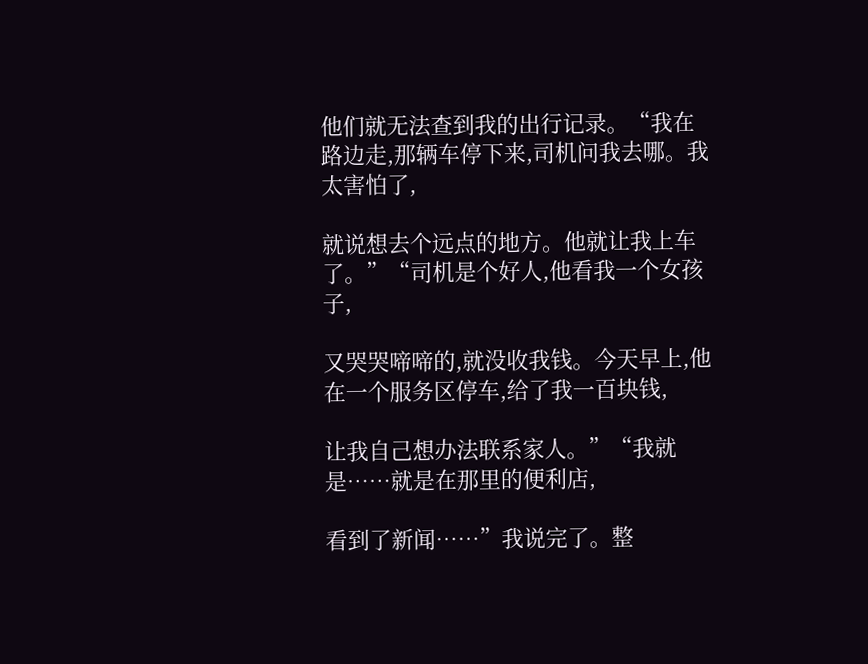他们就无法查到我的出行记录。“我在路边走,那辆车停下来,司机问我去哪。我太害怕了,

就说想去个远点的地方。他就让我上车了。”“司机是个好人,他看我一个女孩子,

又哭哭啼啼的,就没收我钱。今天早上,他在一个服务区停车,给了我一百块钱,

让我自己想办法联系家人。”“我就是……就是在那里的便利店,

看到了新闻……”我说完了。整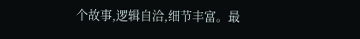个故事,逻辑自洽,细节丰富。最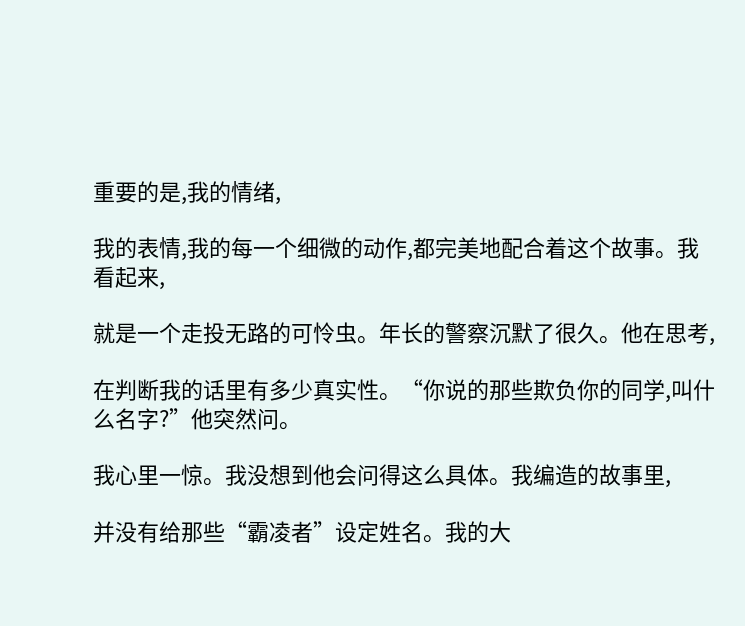重要的是,我的情绪,

我的表情,我的每一个细微的动作,都完美地配合着这个故事。我看起来,

就是一个走投无路的可怜虫。年长的警察沉默了很久。他在思考,

在判断我的话里有多少真实性。“你说的那些欺负你的同学,叫什么名字?”他突然问。

我心里一惊。我没想到他会问得这么具体。我编造的故事里,

并没有给那些“霸凌者”设定姓名。我的大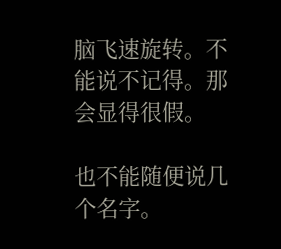脑飞速旋转。不能说不记得。那会显得很假。

也不能随便说几个名字。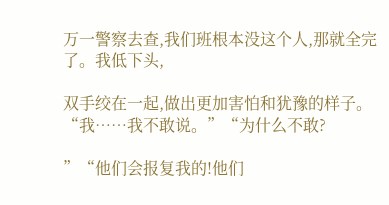万一警察去查,我们班根本没这个人,那就全完了。我低下头,

双手绞在一起,做出更加害怕和犹豫的样子。“我……我不敢说。”“为什么不敢?

”“他们会报复我的!他们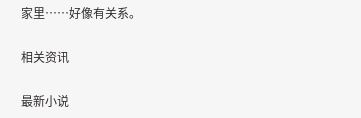家里……好像有关系。

相关资讯

最新小说